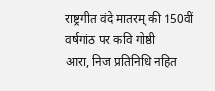राष्ट्रगीत वंदे मातरम् की 150वीं वर्षगांठ पर कवि गोष्ठी
आरा, निज प्रतिनिधि नहित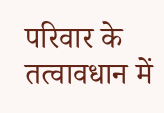परिवार के तत्वावधान में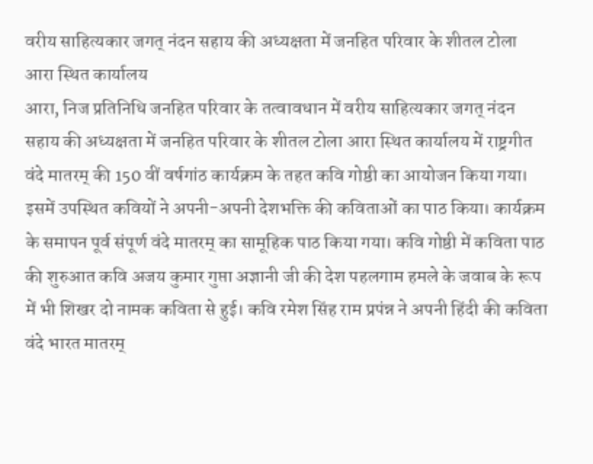वरीय साहित्यकार जगत् नंदन सहाय की अध्यक्षता में जनहित परिवार के शीतल टोला आरा स्थित कार्यालय
आरा, निज प्रतिनिधि जनहित परिवार के तत्वावधान में वरीय साहित्यकार जगत् नंदन सहाय की अध्यक्षता में जनहित परिवार के शीतल टोला आरा स्थित कार्यालय में राष्ट्रगीत वंदे मातरम् की 150 वीं वर्षगांठ कार्यक्रम के तहत कवि गोष्ठी का आयोजन किया गया। इसमें उपस्थित कवियों ने अपनी-अपनी देशभक्ति की कविताओं का पाठ किया। कार्यक्रम के समापन पूर्व संपूर्ण वंदे मातरम् का सामूहिक पाठ किया गया। कवि गोष्ठी में कविता पाठ की शुरुआत कवि अजय कुमार गुप्ता अज्ञानी जी की देश पहलगाम हमले के जवाब के रूप में भी शिखर दो नामक कविता से हुई। कवि रमेश सिंह राम प्रपंन्न ने अपनी हिंदी की कविता वंदे भारत मातरम्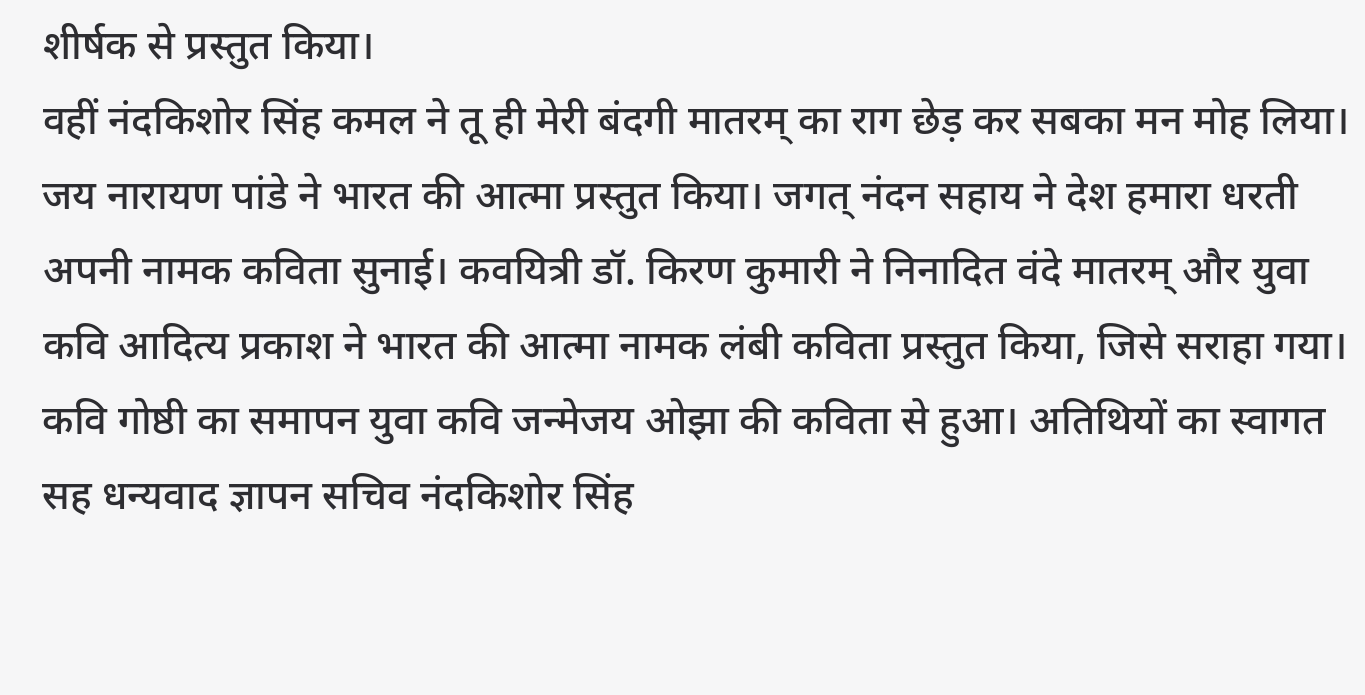शीर्षक से प्रस्तुत किया।
वहीं नंदकिशोर सिंह कमल ने तू ही मेरी बंदगी मातरम् का राग छेड़ कर सबका मन मोह लिया। जय नारायण पांडे ने भारत की आत्मा प्रस्तुत किया। जगत् नंदन सहाय ने देश हमारा धरती अपनी नामक कविता सुनाई। कवयित्री डॉ. किरण कुमारी ने निनादित वंदे मातरम् और युवा कवि आदित्य प्रकाश ने भारत की आत्मा नामक लंबी कविता प्रस्तुत किया, जिसे सराहा गया। कवि गोष्ठी का समापन युवा कवि जन्मेजय ओझा की कविता से हुआ। अतिथियों का स्वागत सह धन्यवाद ज्ञापन सचिव नंदकिशोर सिंह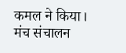कमल ने किया। मंच संचालन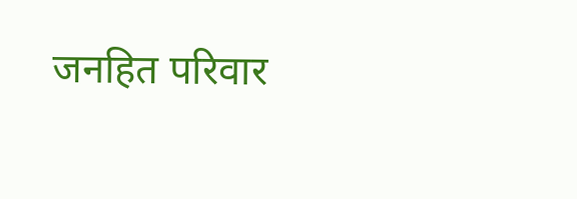जनहित परिवार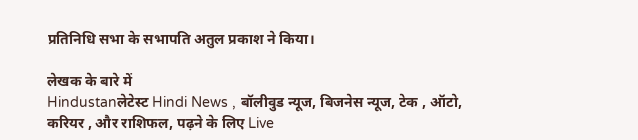प्रतिनिधि सभा के सभापति अतुल प्रकाश ने किया।

लेखक के बारे में
Hindustanलेटेस्ट Hindi News , बॉलीवुड न्यूज, बिजनेस न्यूज, टेक , ऑटो, करियर , और राशिफल, पढ़ने के लिए Live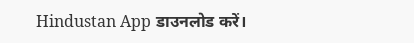Hindustan App डाउनलोड करें।